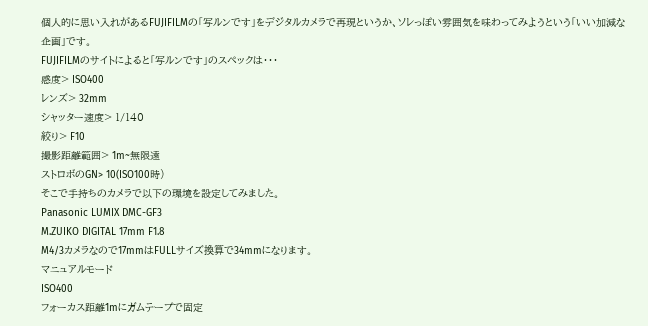個人的に思い入れがあるFUJIFILMの「写ルンです」をデジタルカメラで再現というか、ソレっぽい雰囲気を味わってみようという「いい加減な企画」です。
FUJIFILMのサイトによると「写ルンです」のスペックは・・・
感度> ISO400
レンズ> 32mm
シャッター速度> 1/140
絞り> F10
撮影距離範囲> 1m~無限遠
ストロボのGN> 10(ISO100時)
そこで手持ちのカメラで以下の環境を設定してみました。
Panasonic LUMIX DMC-GF3
M.ZUIKO DIGITAL 17mm F1.8
M4/3カメラなので17mmはFULLサイズ換算で34mmになります。
マニュアルモード
ISO400
フォーカス距離1mにガムテープで固定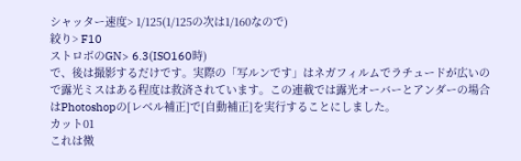シャッター速度> 1/125(1/125の次は1/160なので)
絞り> F10
ストロボのGN> 6.3(ISO160時)
で、後は撮影するだけです。実際の「写ルンです」はネガフィルムでラチュードが広いので露光ミスはある程度は救済されています。この連載では露光オーバーとアンダーの場合はPhotoshopの[レベル補正]で[自動補正]を実行することにしました。
カット01
これは微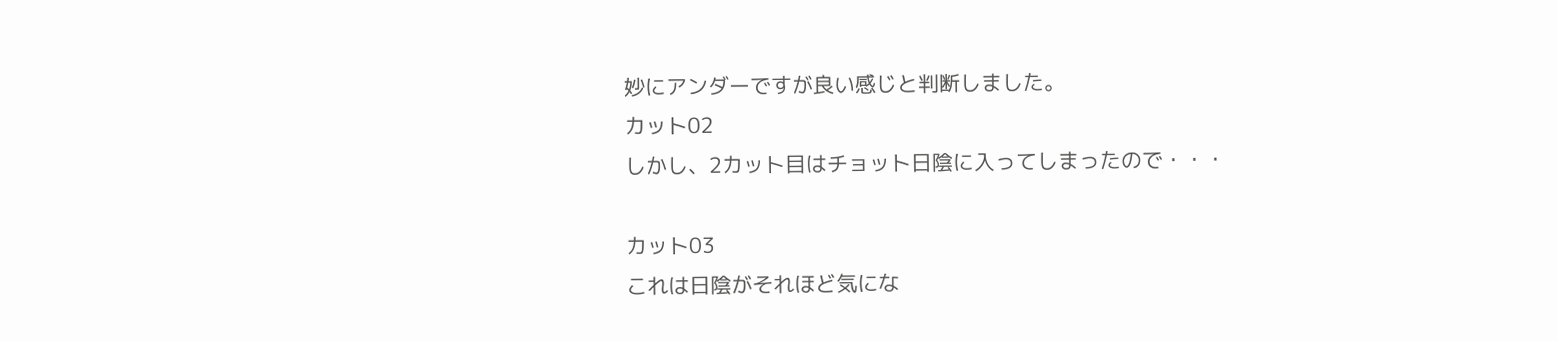妙にアンダーですが良い感じと判断しました。
カット02
しかし、2カット目はチョット日陰に入ってしまったので・・・

カット03
これは日陰がそれほど気にな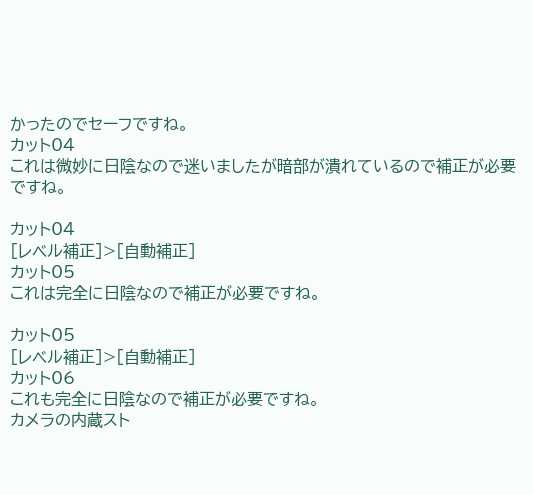かったのでセーフですね。
カット04
これは微妙に日陰なので迷いましたが暗部が潰れているので補正が必要ですね。

カット04
[レベル補正]>[自動補正]
カット05
これは完全に日陰なので補正が必要ですね。

カット05
[レベル補正]>[自動補正]
カット06
これも完全に日陰なので補正が必要ですね。
カメラの内蔵スト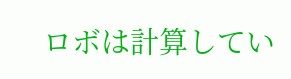ロボは計算してい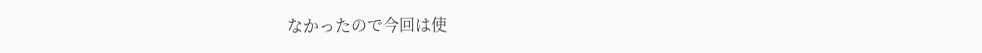なかったので今回は使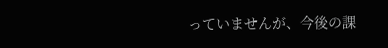っていませんが、今後の課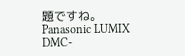題ですね。
Panasonic LUMIX DMC-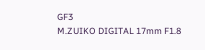GF3
M.ZUIKO DIGITAL 17mm F1.8